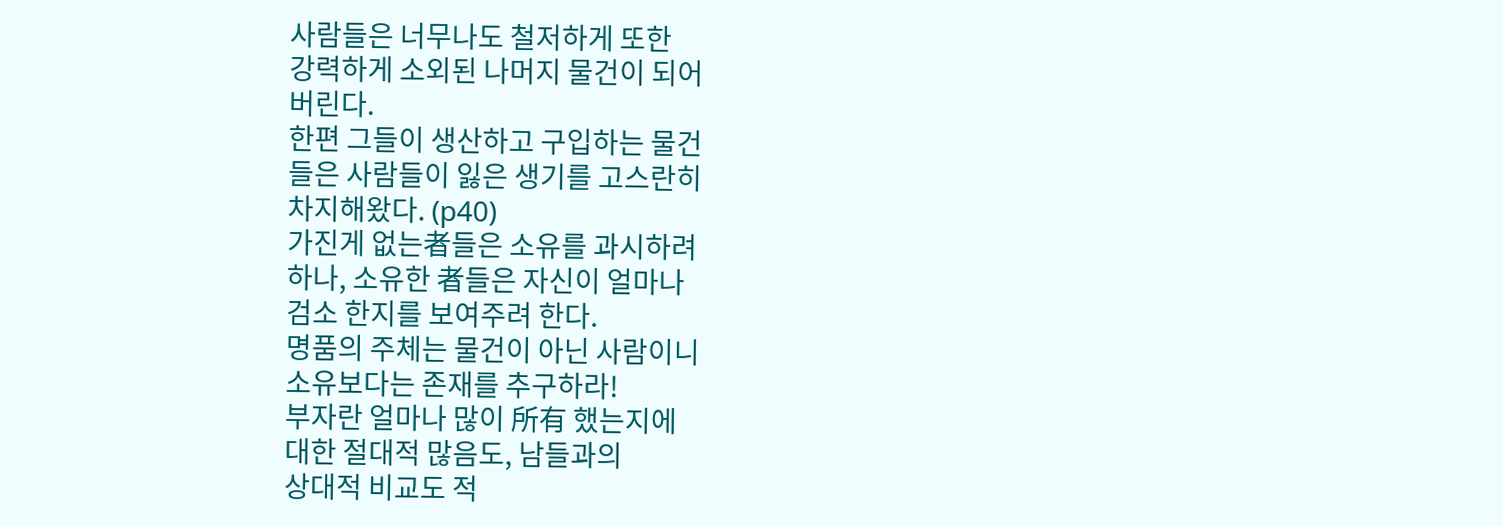사람들은 너무나도 철저하게 또한
강력하게 소외된 나머지 물건이 되어
버린다.
한편 그들이 생산하고 구입하는 물건
들은 사람들이 잃은 생기를 고스란히
차지해왔다. (p40)
가진게 없는者들은 소유를 과시하려
하나, 소유한 者들은 자신이 얼마나
검소 한지를 보여주려 한다.
명품의 주체는 물건이 아닌 사람이니
소유보다는 존재를 추구하라!
부자란 얼마나 많이 所有 했는지에
대한 절대적 많음도, 남들과의
상대적 비교도 적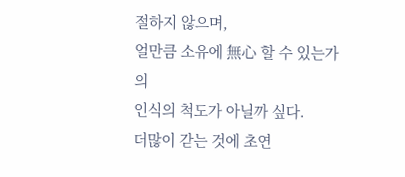절하지 않으며,
얼만큼 소유에 無心 할 수 있는가의
인식의 척도가 아닐까 싶다.
더많이 갇는 것에 초연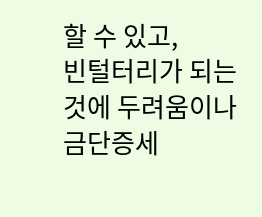할 수 있고,
빈털터리가 되는 것에 두려움이나
금단증세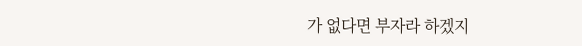가 없다면 부자라 하겠지